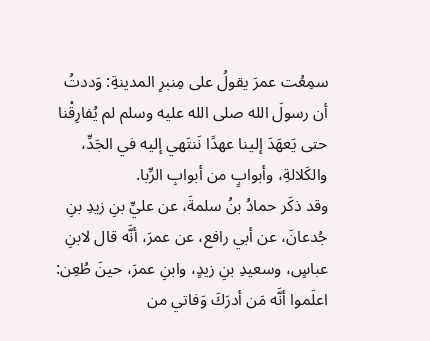سمِعُت عمرَ يقولُ على مِنبرِ المدينةِ: وَددتُ أن رسولَ الله صلى الله عليه وسلم لم يُفارِقْنا حتى يَعهَدَ إلينا عهدًا نَنتَهي إليه في الجَدِّ، والكَلالةِ، وأبوابٍ من أبوابِ الرِّبا.
وقد ذكَر حمادُ بنُ سلمةَ، عن عليِّ بنِ زيدِ بنِ جُدعانَ، عن أبي رافع، عن عمرَ، أنَّه قال لابنِ عباسٍ، وسعيدِ بنِ زيدٍ، وابنِ عمرَ، حينَ طُعِن: اعلَموا أنَّه مَن أدرَكَ وَفاتي من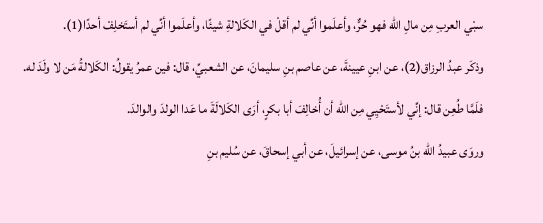سبْي العربِ مِن مالِ الله فهو حُرٌّ، وأعلَموا أنِّي لم أقلْ في الكَلالةِ شيئًا، وأعلَموا أنِّي لم أستَخلِفْ أحدًا(1).
وذكَر عبدُ الرزاق(2)، عن ابنِ عيينةَ، عن عاصم بنِ سليمانَ، عن الشعبيِّ، قال: فين عمرُ يقولُ: الكَلالةُ مَن لا ولَدَ له. فلَمَّا طُعِن قال: إنِّي لأستَحْيِي مِن الله أن أُخالِفَ أبا بكرٍ، أرَى الكَلالَةَ ما عَدا الولدَ والوالدَ.
وروَى عبيدُ الله بنُ موسى، عن إسرائيلَ، عن أبي إسحاقَ، عن سُليم بنِ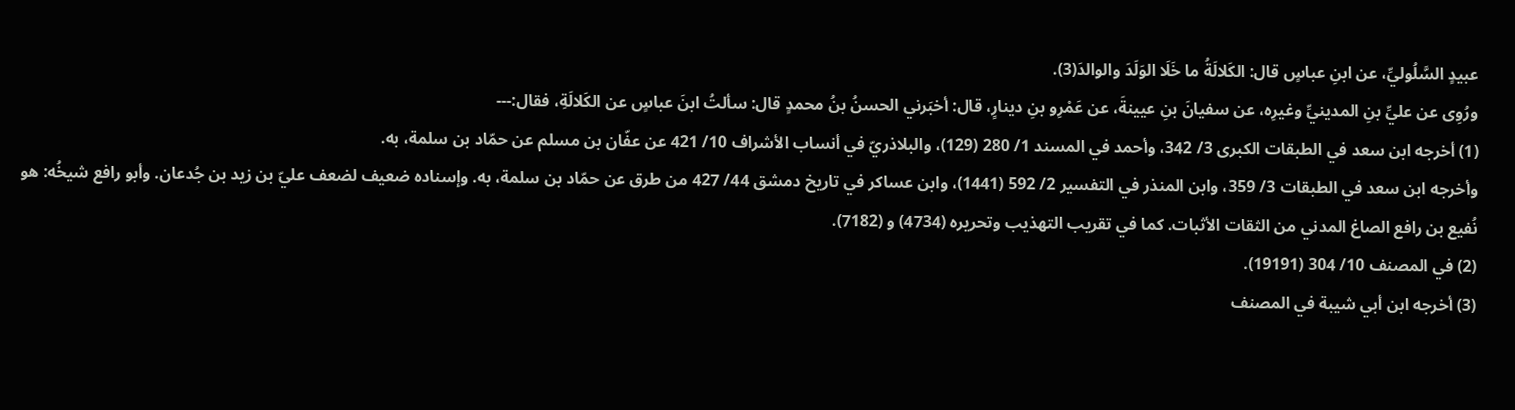عبيدٍ السَّلُوليِّ، عن ابنِ عباسٍ قال: الكَلالَةُ ما خَلَا الوَلَدَ والوالدَ(3).
ورُوِى عن عليِّ بنِ المدينيِّ وغيرِه، عن سفيانَ بنِ عيينةَ، عن عَمْرِو بنِ دينارٍ، قال: أخبَرني الحسنُ بنُ محمدٍ قال: سألتُ ابنَ عباسٍ عن الكَلالَةِ، فقال:---
(1) أخرجه ابن سعد في الطبقات الكبرى 3/ 342، وأحمد في المسند 1/ 280 (129)، والبلاذريّ في أنساب الأشراف 10/ 421 عن عفّان بن مسلم عن حمّاد بن سلمة، به.
وأخرجه ابن سعد في الطبقات 3/ 359، وابن المنذر في التفسير 2/ 592 (1441)، وابن عساكر في تاريخ دمشق 44/ 427 من طرق عن حمّاد بن سلمة، به. وإسناده ضعيف لضعف عليّ بن زيد بن جُدعان. وأبو رافع شيخُه: هو نُفيع بن رافع الصاغ المدني من الثقات الأثبات. كما في تقريب التهذيب وتحريره (4734) و (7182).
(2) في المصنف 10/ 304 (19191).
(3) أخرجه ابن أبي شيبة في المصنف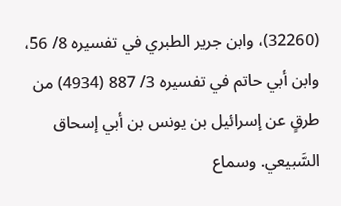(32260)، وابن جرير الطبري في تفسيره 8/ 56، وابن أبي حاتم في تفسيره 3/ 887 (4934) من طرقٍ عن إسرائيل بن يونس بن أبي إسحاق السَّبيعي. وسماع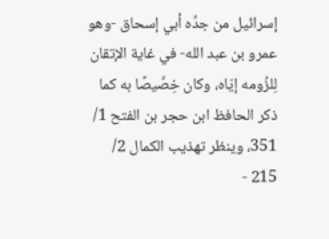إسرائيل من جدِّه أبي إسحاق -وهو عمرو بن عبد الله- في غاية الإتقان لِلزُومه إيّاه، وكان خِصِّيصًا به كما ذكر الحافظ ابن حجر بن الفتح 1/ 351، وينظر تهذيب الكمال 2/ 215 -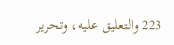223 والتعليق عليه، وتحرير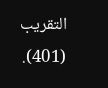التقريب (401).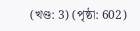(খণ্ড: 3) (পৃষ্ঠা: 602)